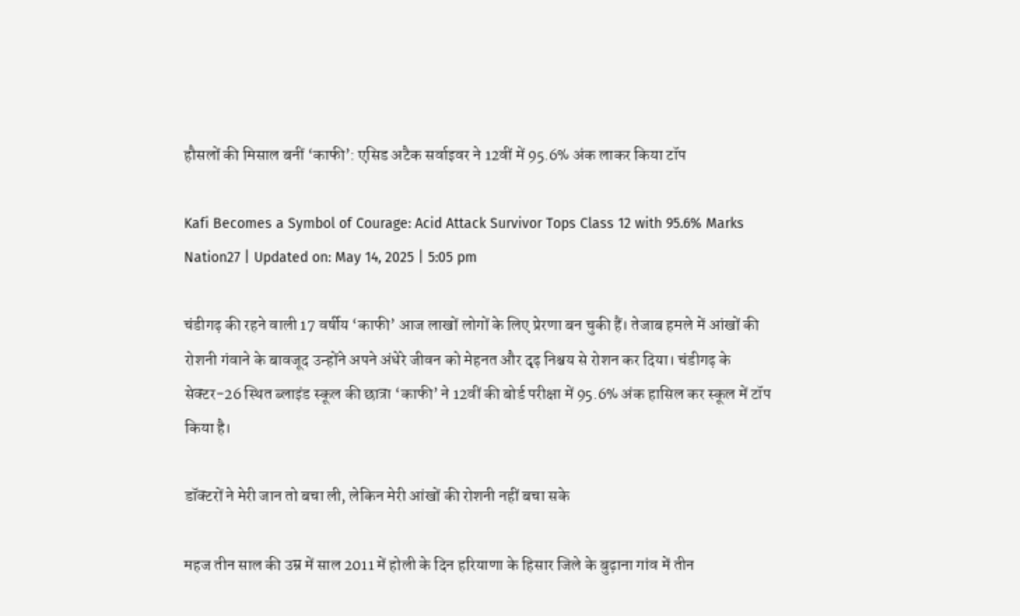हौसलों की मिसाल बनीं ‘काफी’: एसिड अटैक सर्वाइवर ने 12वीं में 95.6% अंक लाकर किया टॉप

Kafi Becomes a Symbol of Courage: Acid Attack Survivor Tops Class 12 with 95.6% Marks
Nation27 | Updated on: May 14, 2025 | 5:05 pm

चंडीगढ़ की रहने वाली 17 वर्षीय ‘काफी’ आज लाखों लोगों के लिए प्रेरणा बन चुकी हैं। तेजाब हमले में आंखों की रोशनी गंवाने के बावजूद उन्होंने अपने अंधेरे जीवन को मेहनत और दृढ़ निश्चय से रोशन कर दिया। चंडीगढ़ के सेक्टर-26 स्थित ब्लाइंड स्कूल की छात्रा ‘काफी’ ने 12वीं की बोर्ड परीक्षा में 95.6% अंक हासिल कर स्कूल में टॉप किया है।

डॉक्टरों ने मेरी जान तो बचा ली, लेकिन मेरी आंखों की रोशनी नहीं बचा सके

महज तीन साल की उम्र में साल 2011 में होली के दिन हरियाणा के हिसार जिले के बुढ़ाना गांव में तीन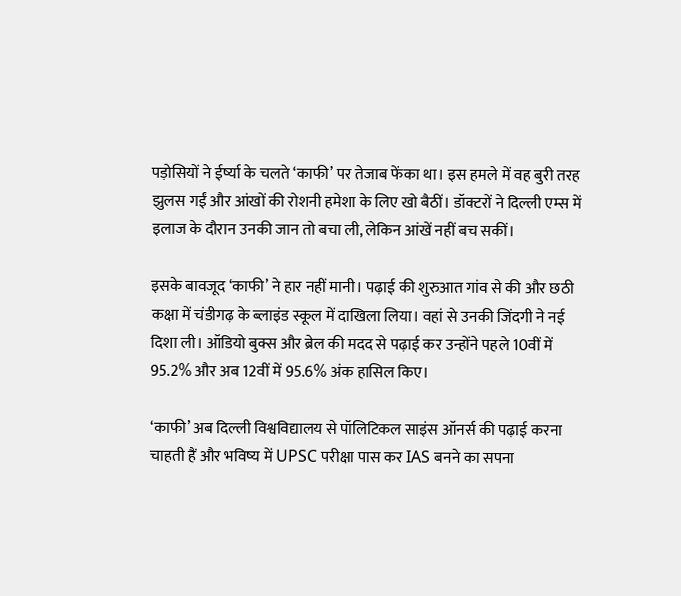पड़ोसियों ने ईर्ष्या के चलते ‘काफी’ पर तेजाब फेंका था। इस हमले में वह बुरी तरह झुलस गईं और आंखों की रोशनी हमेशा के लिए खो बैठीं। डॉक्टरों ने दिल्ली एम्स में इलाज के दौरान उनकी जान तो बचा ली, लेकिन आंखें नहीं बच सकीं।

इसके बावजूद ‘काफी’ ने हार नहीं मानी। पढ़ाई की शुरुआत गांव से की और छठी कक्षा में चंडीगढ़ के ब्लाइंड स्कूल में दाखिला लिया। वहां से उनकी जिंदगी ने नई दिशा ली। ऑडियो बुक्स और ब्रेल की मदद से पढ़ाई कर उन्होंने पहले 10वीं में 95.2% और अब 12वीं में 95.6% अंक हासिल किए।

‘काफी’ अब दिल्ली विश्वविद्यालय से पॉलिटिकल साइंस ऑनर्स की पढ़ाई करना चाहती हैं और भविष्य में UPSC परीक्षा पास कर IAS बनने का सपना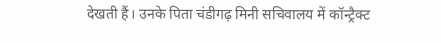देखती हैं। उनके पिता चंडीगढ़ मिनी सचिवालय में कॉन्ट्रैक्ट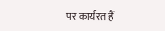पर कार्यरत हैं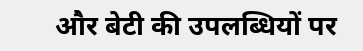और बेटी की उपलब्धियों पर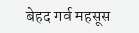बेहद गर्व महसूस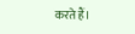करते हैं।